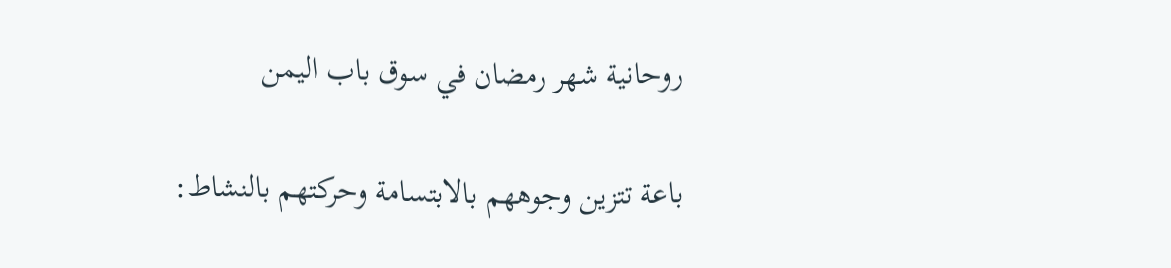روحانية شهر رمضان في سوق باب اليمن

باعة تتزين وجوههم بالابتسامة وحركتهم بالنشاط: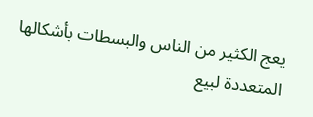يعج الكثير من الناس والبسطات بأشكالها المتعددة لبيع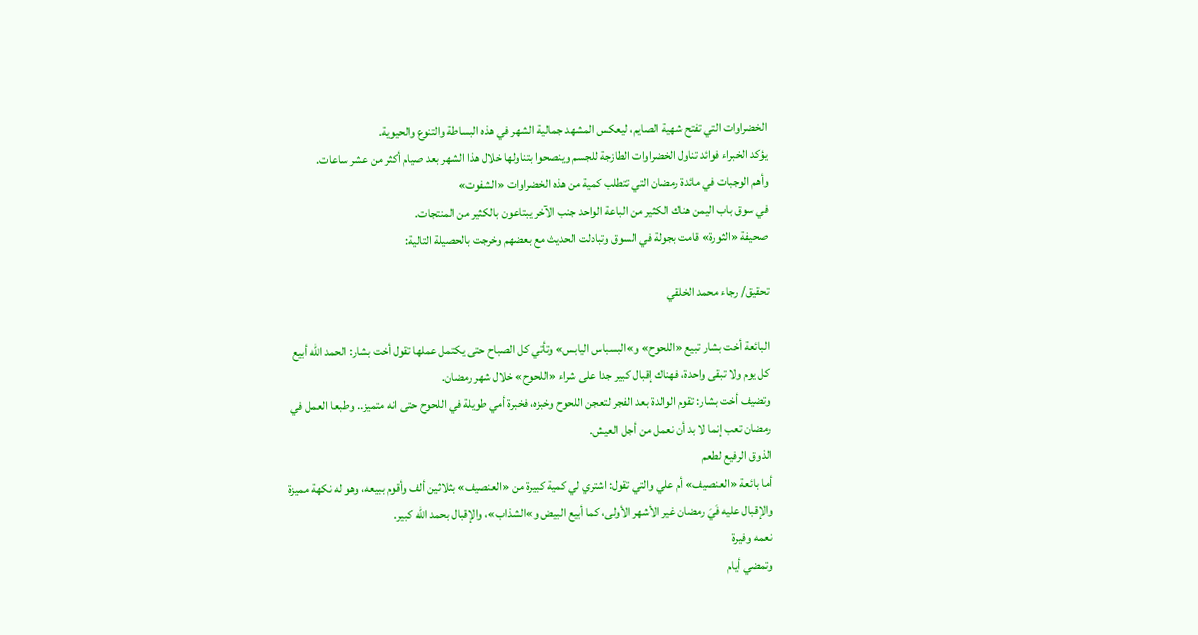الخضراوات التي تفتح شهية الصايم، ليعكس المشهد جمالية الشهر في هذه البساطة والتنوع والحيوية.
يؤكد الخبراء فوائد تناول الخضراوات الطازجة للجسم وينصحوا بتناولها خلال هذا الشهر بعد صيام أكثر من عشر ساعات.
وأهم الوجبات في مائدة رمضان التي تتطلب كمية من هذه الخضراوات «الشفوت»
في سوق باب اليمن هناك الكثير من الباعة الواحد جنب الآخر يبتاعون بالكثير من المنتجات.
صحيفة «الثورة» قامت بجولة في السوق وتبادلت الحديث مع بعضهم وخرجت بالحصيلة التالية:

تحقيق/ رجاء محمد الخلقي

البائعة أخت بشار تبيع «اللحوح» و»البسباس اليابس» وتأتي كل الصباح حتى يكتمل عملها تقول أخت بشار: الحمد الله أبيع كل يوم ولا تبقى واحدة، فهناك إقبال كبير جدا على شراء «اللحوح» خلال شهر رمضان.
وتضيف أخت بشار: تقوم الوالدة بعد الفجر لتعجن اللحوح وخبزه، فخبرة أمي طويلة في اللحوح حتى انه متميز.. وطبعا العمل في رمضان تعب إنما لا بد أن نعمل من أجل العيش.
الذوق الرفيع لطعم
أما بائعة «العنصيف» أم علي والتي تقول: اشتري لي كمية كبيرة من «العنصيف» بثلاثين ألف وأقوم ببيعه، وهو له نكهة مميزة والإقبال عليه فَيَ رمضان غير الأشهر الأولى، كما أبيع البيض و»الشذاب»، والإقبال بحمد الله كبير.
نعمه وفيرة
وتمضي أيام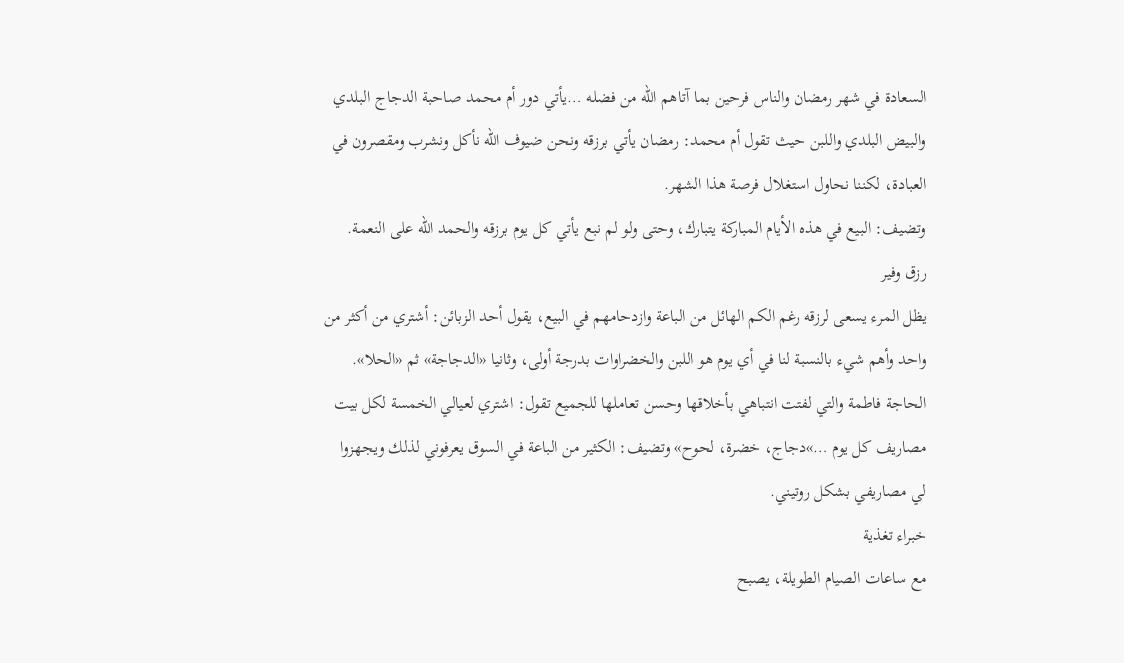السعادة في شهر رمضان والناس فرحين بما آتاهم الله من فضله …يأتي دور أم محمد صاحبة الدجاج البلدي والبيض البلدي واللبن حيث تقول أم محمد: رمضان يأتي برزقه ونحن ضيوف الله نأكل ونشرب ومقصرون في العبادة، لكننا نحاول استغلال فرصة هذا الشهر.
وتضيف: البيع في هذه الأيام المباركة يتبارك، وحتى ولو لم نبع يأتي كل يوم برزقه والحمد الله على النعمة.
رزق وفير
يظل المرء يسعى لرزقه رغم الكم الهائل من الباعة وازدحامهم في البيع، يقول أحد الزبائن: أشتري من أكثر من واحد وأهم شيء بالنسبة لنا في أي يوم هو اللبن والخضراوات بدرجة أولى، وثانيا «الدجاجة» ثم «الحلا».
الحاجة فاطمة والتي لفتت انتباهي بأخلاقها وحسن تعاملها للجميع تقول: اشتري لعيالي الخمسة لكل بيت مصاريف كل يوم …»دجاج، خضرة، لحوح» وتضيف: الكثير من الباعة في السوق يعرفوني لذلك ويجهزوا لي مصاريفي بشكل روتيني.
خبراء تغذية
مع ساعات الصيام الطويلة، يصبح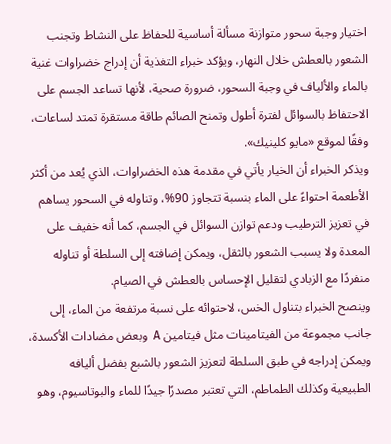اختيار وجبة سحور متوازنة مسألة أساسية للحفاظ على النشاط وتجنب الشعور بالعطش خلال النهار، ويؤكد خبراء التغذية أن إدراج خضراوات غنية بالماء والألياف في وجبة السحور، ضرورة صحية، لأنها تساعد الجسم على الاحتفاظ بالسوائل لفترة أطول وتمنح الصائم طاقة مستقرة تمتد لساعات، وفقًا لموقع «مايو كلينيك».
ويذكر الخبراء أن الخيار يأتي في مقدمة هذه الخضراوات، الذي يُعد من أكثر الأطعمة احتواءً على الماء بنسبة تتجاوز 90%، وتناوله في السحور يساهم في تعزيز الترطيب ودعم توازن السوائل في الجسم، كما أنه خفيف على المعدة ولا يسبب الشعور بالثقل، ويمكن إضافته إلى السلطة أو تناوله منفردًا مع الزبادي لتقليل الإحساس بالعطش في الصيام.
وينصح الخبراء بتناول الخس، لاحتوائه على نسبة مرتفعة من الماء، إلى جانب مجموعة من الفيتامينات مثل فيتامين A  وبعض مضادات الأكسدة، ويمكن إدراجه في طبق السلطة لتعزيز الشعور بالشبع بفضل أليافه الطبيعية وكذلك الطماطم، التي تعتبر مصدرًا جيدًا للماء والبوتاسيوم، وهو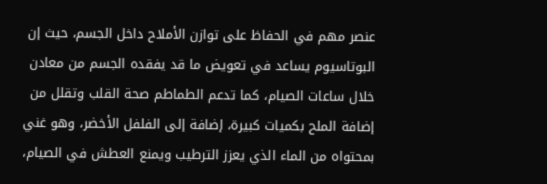عنصر مهم في الحفاظ على توازن الأملاح داخل الجسم، حيث إن البوتاسيوم يساعد في تعويض ما قد يفقده الجسم من معادن خلال ساعات الصيام، كما تدعم الطماطم صحة القلب وتقلل من إضافة الملح بكميات كبيرة، إضافة إلى الفلفل الأخضر، وهو غني بمحتواه من الماء الذي يعزز الترطيب ويمنع العطش في الصيام،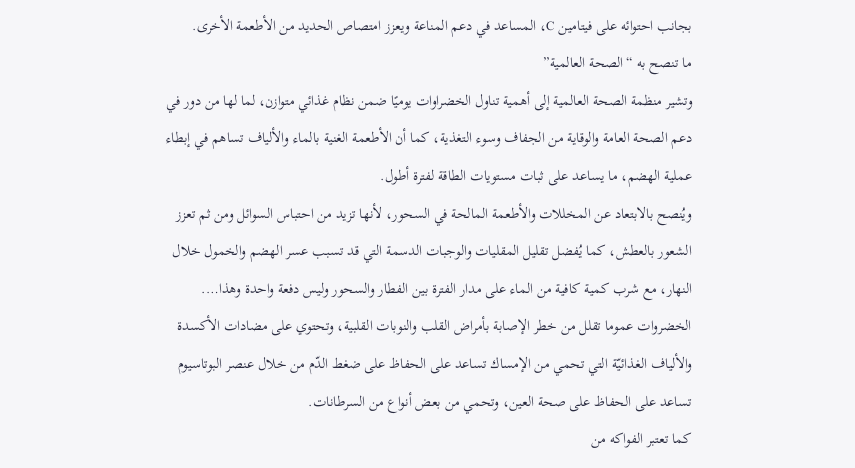بجانب احتوائه على فيتامين C، المساعد في دعم المناعة ويعزز امتصاص الحديد من الأطعمة الأخرى.
ما تنصح به “الصحة العالمية”
وتشير منظمة الصحة العالمية إلى أهمية تناول الخضراوات يوميًا ضمن نظام غذائي متوازن، لما لها من دور في دعم الصحة العامة والوقاية من الجفاف وسوء التغذية، كما أن الأطعمة الغنية بالماء والألياف تساهم في إبطاء عملية الهضم، ما يساعد على ثبات مستويات الطاقة لفترة أطول.
ويُنصح بالابتعاد عن المخللات والأطعمة المالحة في السحور، لأنها تزيد من احتباس السوائل ومن ثم تعزز الشعور بالعطش، كما يُفضل تقليل المقليات والوجبات الدسمة التي قد تسبب عسر الهضم والخمول خلال النهار، مع شرب كمية كافية من الماء على مدار الفترة بين الفطار والسحور وليس دفعة واحدة وهذا….
الخضروات عموما تقلل من خطر الإصابة بأمراض القلب والنوبات القلبية، وتحتوي على مضادات الأكسدة والألياف الغذائيّة التي تحمي من الإمساك تساعد على الحفاظ على ضغط الدّم من خلال عنصر البوتاسيوم تساعد على الحفاظ على صحة العين، وتحمي من بعض أنواع من السرطانات.
كما تعتبر الفواكه من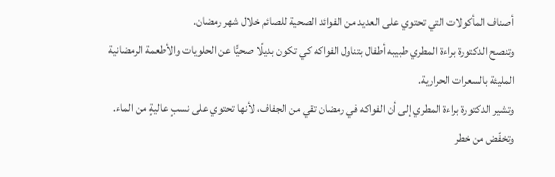أصناف المأكولات التي تحتوي على العديد من الفوائد الصحية للصائم خلال شهر رمضان.
وتنصح الدكتورة براءة المطري طبيبه أطفال بتناول الفواكه كي تكون بديلًا صحيًّا عن الحلويات والأطعمة الرمضانية المليئة بالسعرات الحرارية.
وتشير الدكتورة براءة المطري إلى أن الفواكه في رمضان تقي من الجفاف، لأنها تحتوي على نسبٍ عاليةٍ من الماء. وتخفّض من خطر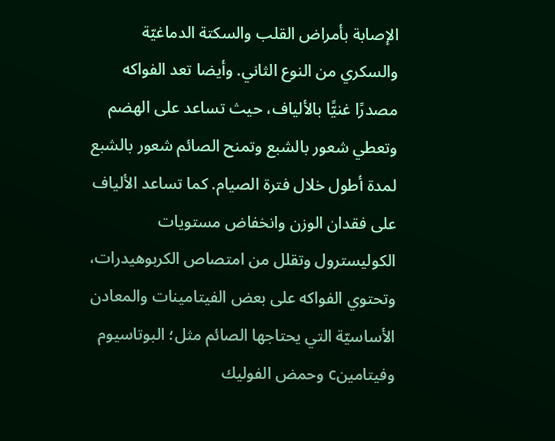الإصابة بأمراض القلب والسكتة الدماغيّة والسكري من النوع الثاني. وأيضا تعد الفواكه مصدرًا غنيًّا بالألياف، حيث تساعد على الهضم وتعطي شعور بالشبع وتمنح الصائم شعور بالشبع لمدة أطول خلال فترة الصيام. كما تساعد الألياف على فقدان الوزن وانخفاض مستويات الكوليسترول وتقلل من امتصاص الكربوهيدرات، وتحتوي الفواكه على بعض الفيتامينات والمعادن الأساسيّة التي يحتاجها الصائم مثل؛ البوتاسيوم وفيتامينc وحمض الفوليك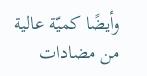وأيضًا كميّة عالية من مضادات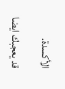الأكسدة.

قد يعجبك ايضا